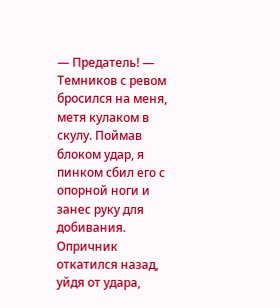— Предатель! — Темников с ревом бросился на меня, метя кулаком в скулу. Поймав блоком удар, я пинком сбил его с опорной ноги и занес руку для добивания. Опричник откатился назад, уйдя от удара,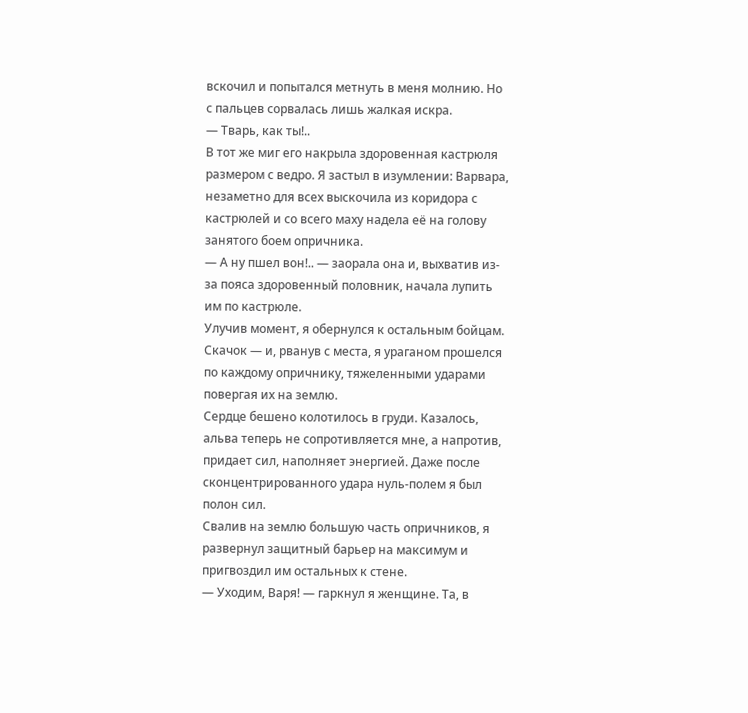вскочил и попытался метнуть в меня молнию. Но с пальцев сорвалась лишь жалкая искра.
— Тварь, как ты!..
В тот же миг его накрыла здоровенная кастрюля размером с ведро. Я застыл в изумлении: Варвара, незаметно для всех выскочила из коридора с кастрюлей и со всего маху надела её на голову занятого боем опричника.
— А ну пшел вон!.. — заорала она и, выхватив из-за пояса здоровенный половник, начала лупить им по кастрюле.
Улучив момент, я обернулся к остальным бойцам. Скачок — и, рванув с места, я ураганом прошелся по каждому опричнику, тяжеленными ударами повергая их на землю.
Сердце бешено колотилось в груди. Казалось, альва теперь не сопротивляется мне, а напротив, придает сил, наполняет энергией. Даже после сконцентрированного удара нуль-полем я был полон сил.
Свалив на землю большую часть опричников, я развернул защитный барьер на максимум и пригвоздил им остальных к стене.
— Уходим, Варя! — гаркнул я женщине. Та, в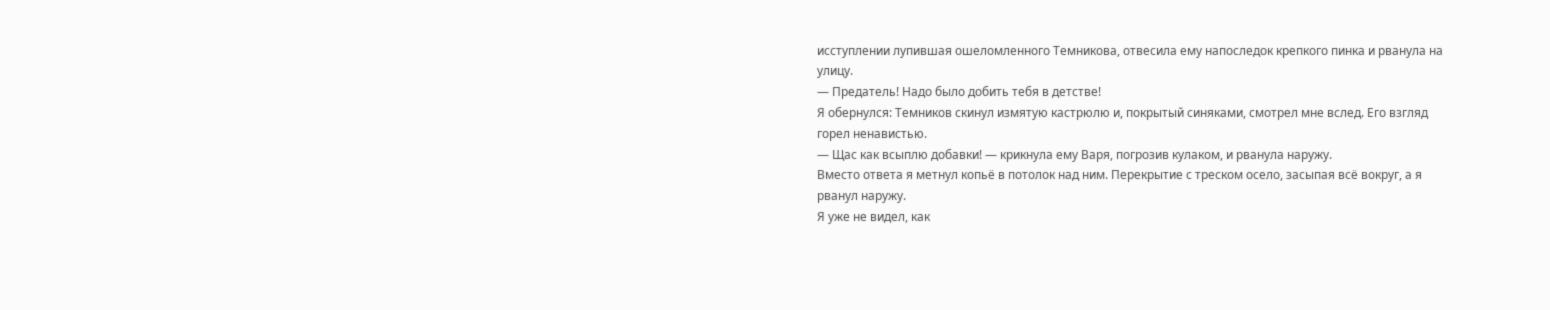исступлении лупившая ошеломленного Темникова, отвесила ему напоследок крепкого пинка и рванула на улицу.
— Предатель! Надо было добить тебя в детстве!
Я обернулся: Темников скинул измятую кастрюлю и, покрытый синяками, смотрел мне вслед. Его взгляд горел ненавистью.
— Щас как всыплю добавки! — крикнула ему Варя, погрозив кулаком, и рванула наружу.
Вместо ответа я метнул копьё в потолок над ним. Перекрытие с треском осело, засыпая всё вокруг, а я рванул наружу.
Я уже не видел, как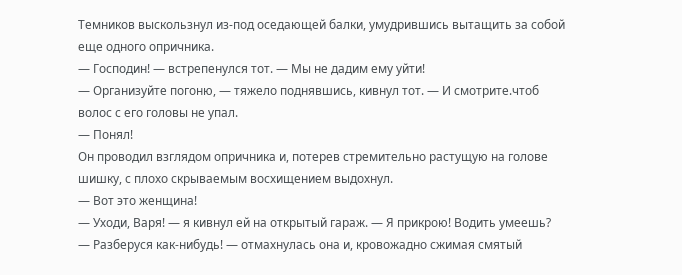Темников выскользнул из-под оседающей балки, умудрившись вытащить за собой еще одного опричника.
— Господин! — встрепенулся тот. — Мы не дадим ему уйти!
— Организуйте погоню, — тяжело поднявшись, кивнул тот. — И смотрите.чтоб волос с его головы не упал.
— Понял!
Он проводил взглядом опричника и, потерев стремительно растущую на голове шишку, с плохо скрываемым восхищением выдохнул.
— Вот это женщина!
— Уходи, Варя! — я кивнул ей на открытый гараж. — Я прикрою! Водить умеешь?
— Разберуся как-нибудь! — отмахнулась она и, кровожадно сжимая смятый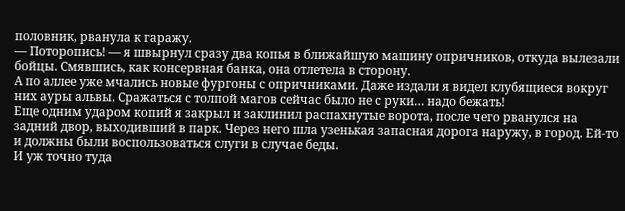половник, рванула к гаражу.
— Поторопись! — я швырнул сразу два копья в ближайшую машину опричников, откуда вылезали бойцы. Смявшись, как консервная банка, она отлетела в сторону.
А по аллее уже мчались новые фургоны с опричниками. Даже издали я видел клубящиеся вокруг них ауры альвы. Сражаться с толпой магов сейчас было не с руки… надо бежать!
Еще одним ударом копий я закрыл и заклинил распахнутые ворота, после чего рванулся на задний двор, выходивший в парк. Через него шла узенькая запасная дорога наружу, в город. Ей-то и должны были воспользоваться слуги в случае беды.
И уж точно туда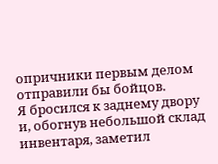опричники первым делом отправили бы бойцов.
Я бросился к заднему двору и, обогнув небольшой склад инвентаря, заметил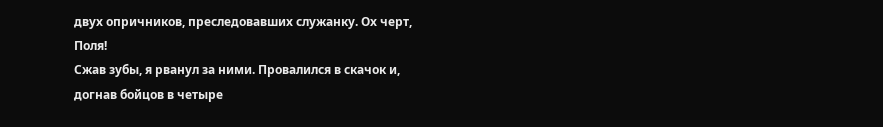двух опричников, преследовавших служанку. Ох черт, Поля!
Сжав зубы, я рванул за ними. Провалился в скачок и, догнав бойцов в четыре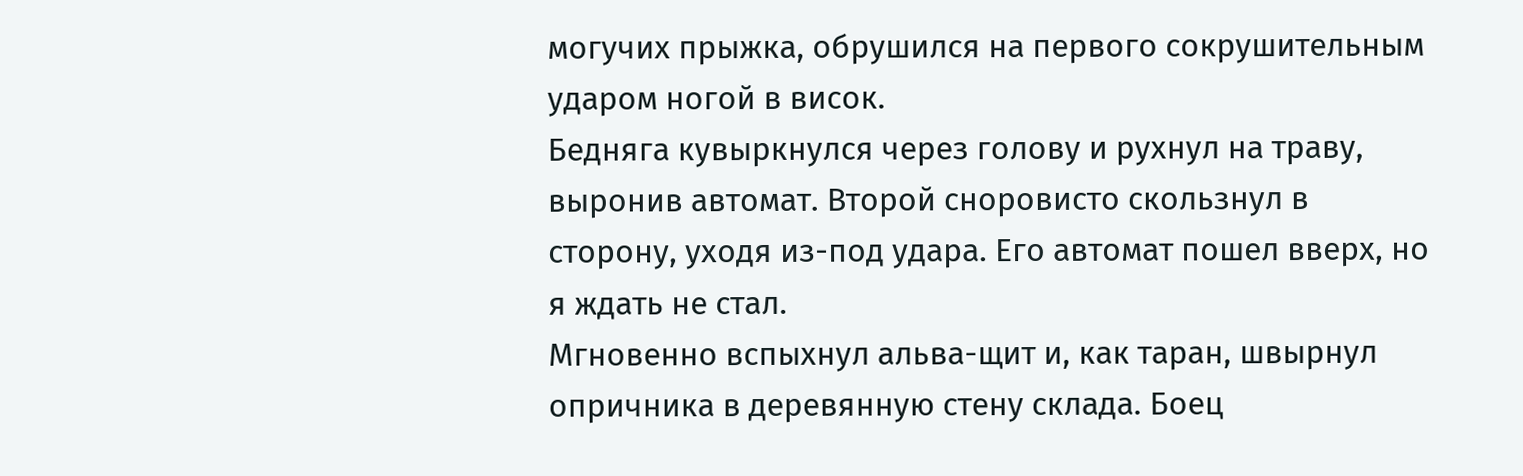могучих прыжка, обрушился на первого сокрушительным ударом ногой в висок.
Бедняга кувыркнулся через голову и рухнул на траву, выронив автомат. Второй сноровисто скользнул в сторону, уходя из-под удара. Его автомат пошел вверх, но я ждать не стал.
Мгновенно вспыхнул альва-щит и, как таран, швырнул опричника в деревянную стену склада. Боец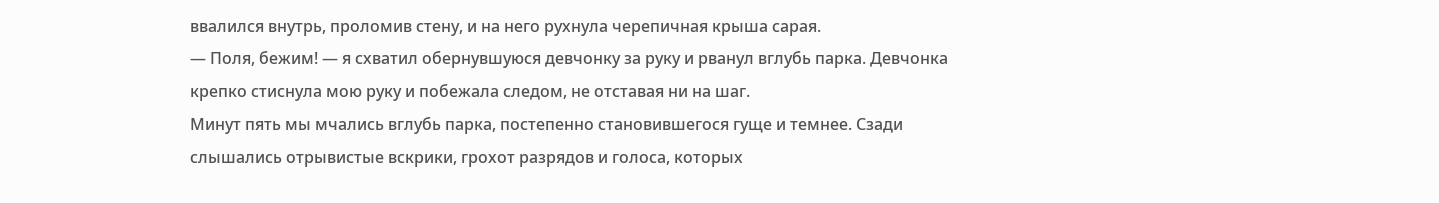ввалился внутрь, проломив стену, и на него рухнула черепичная крыша сарая.
— Поля, бежим! — я схватил обернувшуюся девчонку за руку и рванул вглубь парка. Девчонка крепко стиснула мою руку и побежала следом, не отставая ни на шаг.
Минут пять мы мчались вглубь парка, постепенно становившегося гуще и темнее. Сзади слышались отрывистые вскрики, грохот разрядов и голоса, которых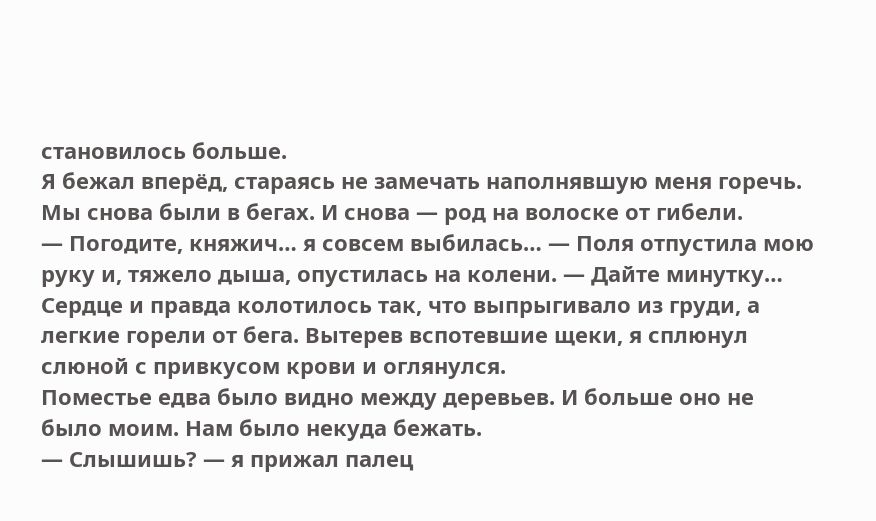становилось больше.
Я бежал вперёд, стараясь не замечать наполнявшую меня горечь.
Мы снова были в бегах. И снова — род на волоске от гибели.
— Погодите, княжич… я совсем выбилась… — Поля отпустила мою руку и, тяжело дыша, опустилась на колени. — Дайте минутку…
Сердце и правда колотилось так, что выпрыгивало из груди, а легкие горели от бега. Вытерев вспотевшие щеки, я сплюнул слюной с привкусом крови и оглянулся.
Поместье едва было видно между деревьев. И больше оно не было моим. Нам было некуда бежать.
— Слышишь? — я прижал палец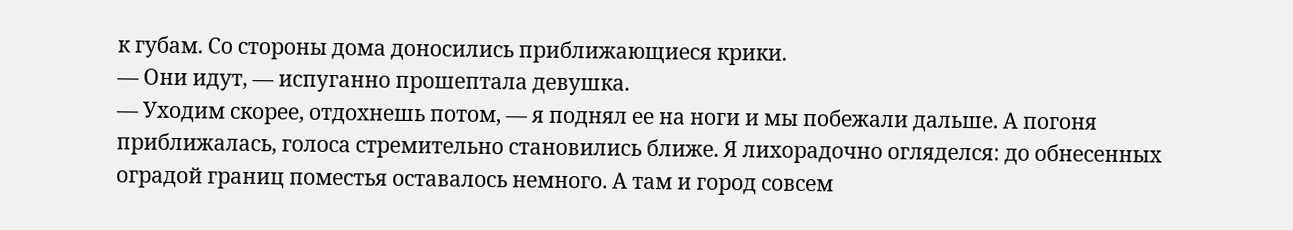к губам. Со стороны дома доносились приближающиеся крики.
— Они идут, — испуганно прошептала девушка.
— Уходим скорее, отдохнешь потом, — я поднял ее на ноги и мы побежали дальше. А погоня приближалась, голоса стремительно становились ближе. Я лихорадочно огляделся: до обнесенных оградой границ поместья оставалось немного. А там и город совсем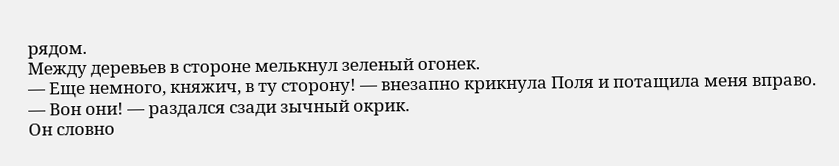рядом.
Между деревьев в стороне мелькнул зеленый огонек.
— Еще немного, княжич, в ту сторону! — внезапно крикнула Поля и потащила меня вправо.
— Вон они! — раздался сзади зычный окрик.
Он словно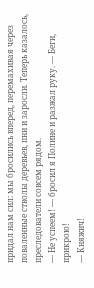придал нам сил: мы бросились вперед, перемахивая через поваленные стволы деревьев, пни и заросли. Теперь казалось, преследователи совсем рядом.
— Не успеем! — бросил я Полине и разжал руку. — Беги, прикрою!
— Княжич!